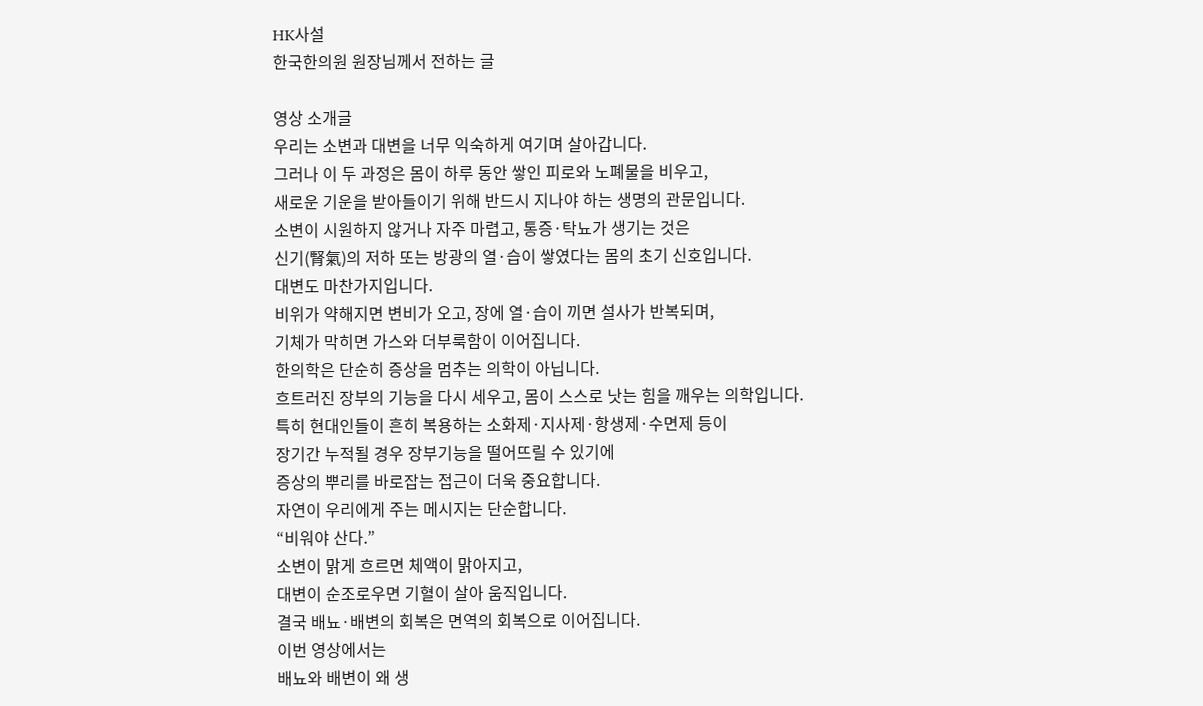HK사설
한국한의원 원장님께서 전하는 글

영상 소개글
우리는 소변과 대변을 너무 익숙하게 여기며 살아갑니다.
그러나 이 두 과정은 몸이 하루 동안 쌓인 피로와 노폐물을 비우고,
새로운 기운을 받아들이기 위해 반드시 지나야 하는 생명의 관문입니다.
소변이 시원하지 않거나 자주 마렵고, 통증·탁뇨가 생기는 것은
신기(腎氣)의 저하 또는 방광의 열·습이 쌓였다는 몸의 초기 신호입니다.
대변도 마찬가지입니다.
비위가 약해지면 변비가 오고, 장에 열·습이 끼면 설사가 반복되며,
기체가 막히면 가스와 더부룩함이 이어집니다.
한의학은 단순히 증상을 멈추는 의학이 아닙니다.
흐트러진 장부의 기능을 다시 세우고, 몸이 스스로 낫는 힘을 깨우는 의학입니다.
특히 현대인들이 흔히 복용하는 소화제·지사제·항생제·수면제 등이
장기간 누적될 경우 장부기능을 떨어뜨릴 수 있기에
증상의 뿌리를 바로잡는 접근이 더욱 중요합니다.
자연이 우리에게 주는 메시지는 단순합니다.
“비워야 산다.”
소변이 맑게 흐르면 체액이 맑아지고,
대변이 순조로우면 기혈이 살아 움직입니다.
결국 배뇨·배변의 회복은 면역의 회복으로 이어집니다.
이번 영상에서는
배뇨와 배변이 왜 생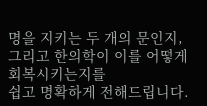명을 지키는 두 개의 문인지,
그리고 한의학이 이를 어떻게 회복시키는지를
쉽고 명확하게 전해드립니다.